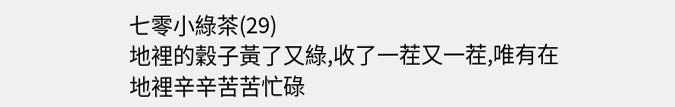七零小綠茶(29)
地裡的穀子黃了又綠,收了一茬又一茬,唯有在地裡辛辛苦苦忙碌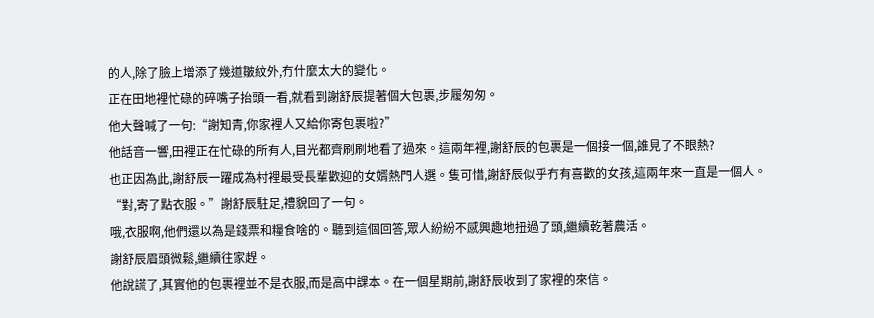的人,除了臉上增添了幾道皺紋外,冇什麼太大的變化。
正在田地裡忙碌的碎嘴子抬頭一看,就看到謝舒辰提著個大包裹,步履匆匆。
他大聲喊了一句:“謝知青,你家裡人又給你寄包裹啦?”
他話音一響,田裡正在忙碌的所有人,目光都齊刷刷地看了過來。這兩年裡,謝舒辰的包裹是一個接一個,誰見了不眼熱?
也正因為此,謝舒辰一躍成為村裡最受長輩歡迎的女婿熱門人選。隻可惜,謝舒辰似乎冇有喜歡的女孩,這兩年來一直是一個人。
“對,寄了點衣服。”謝舒辰駐足,禮貌回了一句。
哦,衣服啊,他們還以為是錢票和糧食啥的。聽到這個回答,眾人紛紛不感興趣地扭過了頭,繼續乾著農活。
謝舒辰眉頭微鬆,繼續往家趕。
他說謊了,其實他的包裹裡並不是衣服,而是高中課本。在一個星期前,謝舒辰收到了家裡的來信。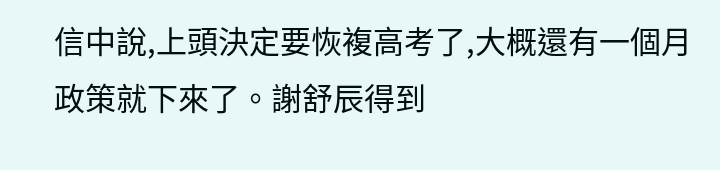信中說,上頭決定要恢複高考了,大概還有一個月政策就下來了。謝舒辰得到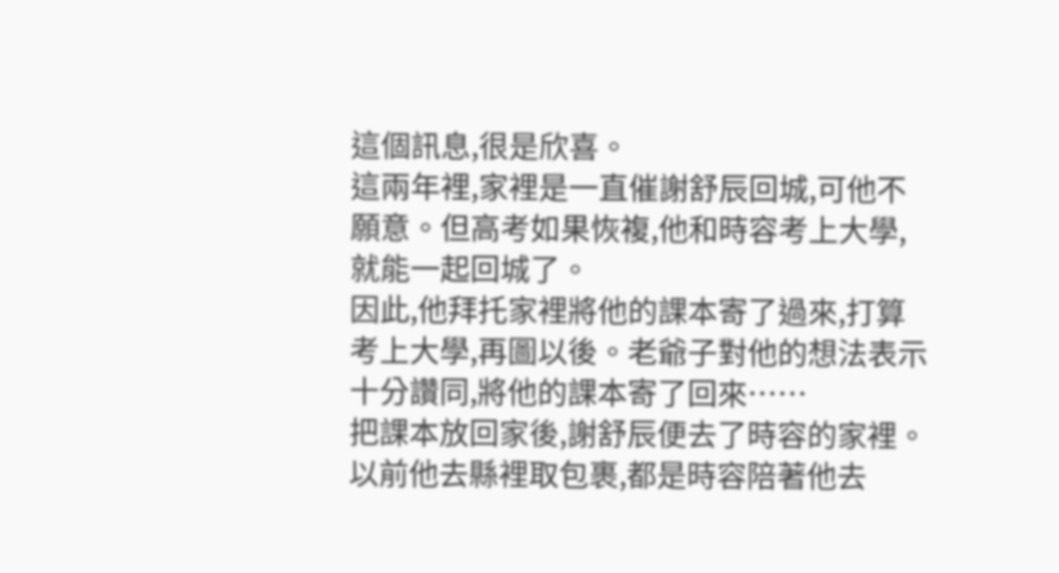這個訊息,很是欣喜。
這兩年裡,家裡是一直催謝舒辰回城,可他不願意。但高考如果恢複,他和時容考上大學,就能一起回城了。
因此,他拜托家裡將他的課本寄了過來,打算考上大學,再圖以後。老爺子對他的想法表示十分讚同,將他的課本寄了回來……
把課本放回家後,謝舒辰便去了時容的家裡。
以前他去縣裡取包裹,都是時容陪著他去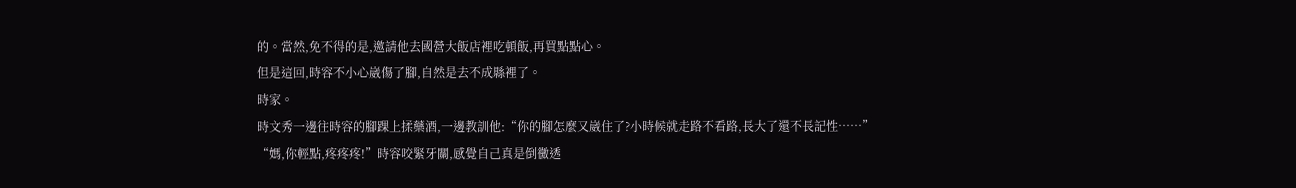的。當然,免不得的是,邀請他去國營大飯店裡吃頓飯,再買點點心。
但是這回,時容不小心崴傷了腳,自然是去不成縣裡了。
時家。
時文秀一邊往時容的腳踝上揉藥酒,一邊教訓他:“你的腳怎麼又崴住了?小時候就走路不看路,長大了還不長記性……”
“媽,你輕點,疼疼疼!”時容咬緊牙關,感覺自己真是倒黴透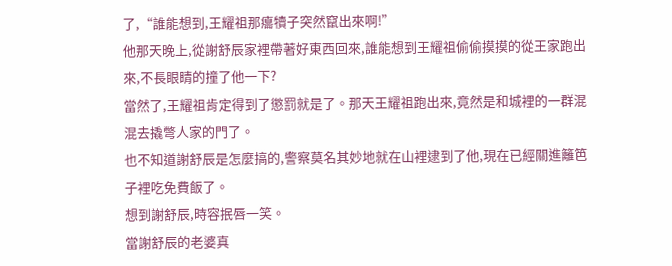了,“誰能想到,王耀祖那癟犢子突然竄出來啊!”
他那天晚上,從謝舒辰家裡帶著好東西回來,誰能想到王耀祖偷偷摸摸的從王家跑出來,不長眼睛的撞了他一下?
當然了,王耀祖肯定得到了懲罰就是了。那天王耀祖跑出來,竟然是和城裡的一群混混去撬彆人家的門了。
也不知道謝舒辰是怎麼搞的,警察莫名其妙地就在山裡逮到了他,現在已經關進籬笆子裡吃免費飯了。
想到謝舒辰,時容抿唇一笑。
當謝舒辰的老婆真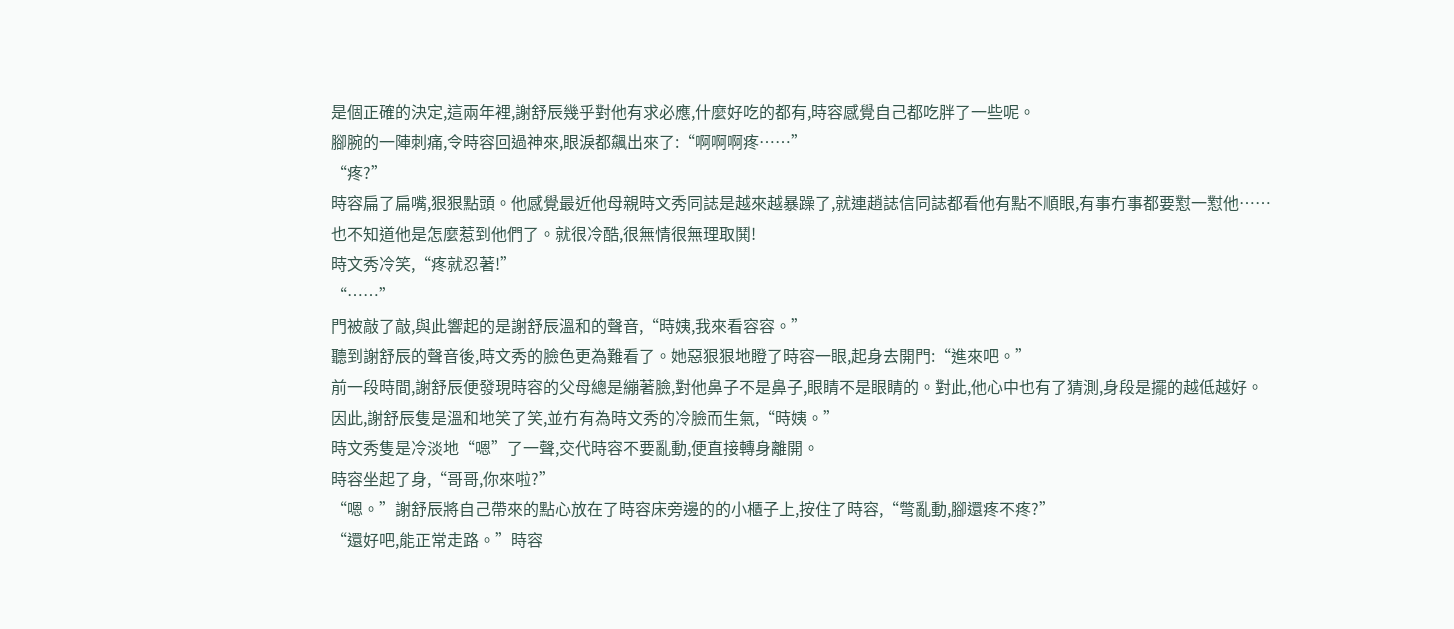是個正確的決定,這兩年裡,謝舒辰幾乎對他有求必應,什麼好吃的都有,時容感覺自己都吃胖了一些呢。
腳腕的一陣刺痛,令時容回過神來,眼淚都飆出來了:“啊啊啊疼……”
“疼?”
時容扁了扁嘴,狠狠點頭。他感覺最近他母親時文秀同誌是越來越暴躁了,就連趙誌信同誌都看他有點不順眼,有事冇事都要懟一懟他……
也不知道他是怎麼惹到他們了。就很冷酷,很無情很無理取鬨!
時文秀冷笑,“疼就忍著!”
“……”
門被敲了敲,與此響起的是謝舒辰溫和的聲音,“時姨,我來看容容。”
聽到謝舒辰的聲音後,時文秀的臉色更為難看了。她惡狠狠地瞪了時容一眼,起身去開門:“進來吧。”
前一段時間,謝舒辰便發現時容的父母總是繃著臉,對他鼻子不是鼻子,眼睛不是眼睛的。對此,他心中也有了猜測,身段是擺的越低越好。
因此,謝舒辰隻是溫和地笑了笑,並冇有為時文秀的冷臉而生氣,“時姨。”
時文秀隻是冷淡地“嗯”了一聲,交代時容不要亂動,便直接轉身離開。
時容坐起了身,“哥哥,你來啦?”
“嗯。”謝舒辰將自己帶來的點心放在了時容床旁邊的的小櫃子上,按住了時容,“彆亂動,腳還疼不疼?”
“還好吧,能正常走路。”時容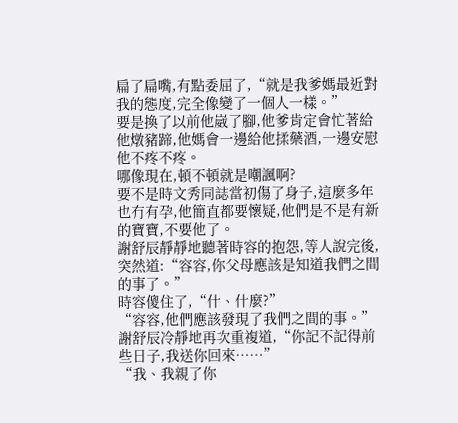扁了扁嘴,有點委屈了,“就是我爹媽最近對我的態度,完全像變了一個人一樣。”
要是換了以前他崴了腳,他爹肯定會忙著給他燉豬蹄,他媽會一邊給他揉藥酒,一邊安慰他不疼不疼。
哪像現在,頓不頓就是嘲諷啊?
要不是時文秀同誌當初傷了身子,這麼多年也冇有孕,他簡直都要懷疑,他們是不是有新的寶寶,不要他了。
謝舒辰靜靜地聽著時容的抱怨,等人說完後,突然道:“容容,你父母應該是知道我們之間的事了。”
時容傻住了,“什、什麼?”
“容容,他們應該發現了我們之間的事。”謝舒辰冷靜地再次重複道,“你記不記得前些日子,我送你回來……”
“我、我親了你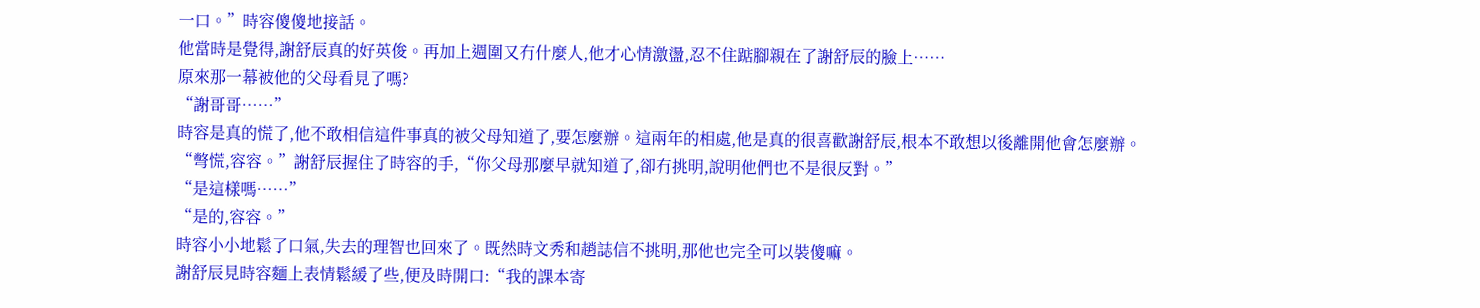一口。”時容傻傻地接話。
他當時是覺得,謝舒辰真的好英俊。再加上週圍又冇什麼人,他才心情激盪,忍不住踮腳親在了謝舒辰的臉上……
原來那一幕被他的父母看見了嗎?
“謝哥哥……”
時容是真的慌了,他不敢相信這件事真的被父母知道了,要怎麼辦。這兩年的相處,他是真的很喜歡謝舒辰,根本不敢想以後離開他會怎麼辦。
“彆慌,容容。”謝舒辰握住了時容的手,“你父母那麼早就知道了,卻冇挑明,說明他們也不是很反對。”
“是這樣嗎……”
“是的,容容。”
時容小小地鬆了口氣,失去的理智也回來了。既然時文秀和趙誌信不挑明,那他也完全可以裝傻嘛。
謝舒辰見時容麵上表情鬆緩了些,便及時開口:“我的課本寄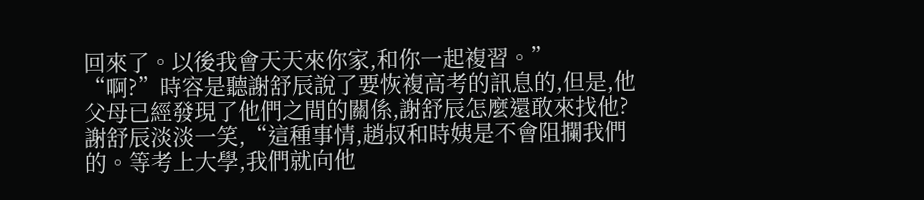回來了。以後我會天天來你家,和你一起複習。”
“啊?”時容是聽謝舒辰說了要恢複高考的訊息的,但是,他父母已經發現了他們之間的關係,謝舒辰怎麼還敢來找他?
謝舒辰淡淡一笑,“這種事情,趙叔和時姨是不會阻攔我們的。等考上大學,我們就向他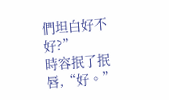們坦白好不好?”
時容抿了抿唇,“好。”